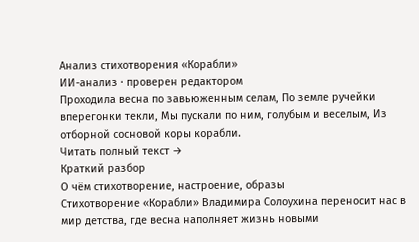Анализ стихотворения «Корабли»
ИИ-анализ · проверен редактором
Проходила весна по завьюженным селам, По земле ручейки вперегонки текли, Мы пускали по ним, голубым и веселым, Из отборной сосновой коры корабли.
Читать полный текст →
Краткий разбор
О чём стихотворение, настроение, образы
Стихотворение «Корабли» Владимира Солоухина переносит нас в мир детства, где весна наполняет жизнь новыми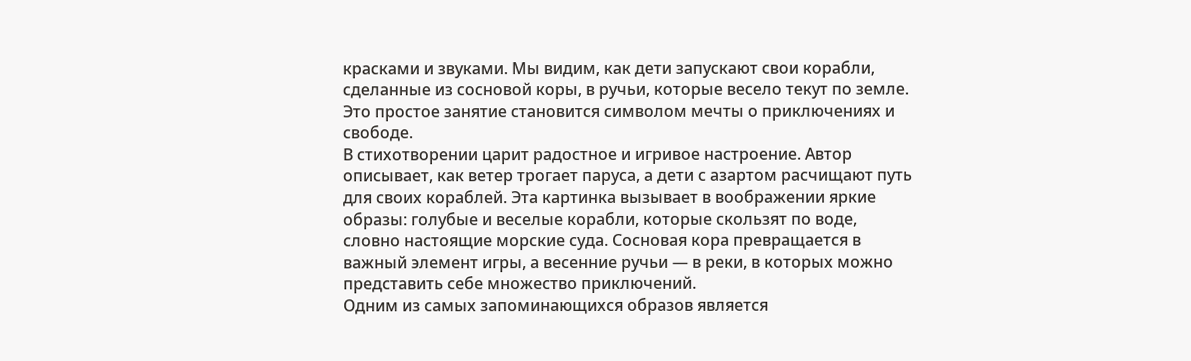красками и звуками. Мы видим, как дети запускают свои корабли, сделанные из сосновой коры, в ручьи, которые весело текут по земле. Это простое занятие становится символом мечты о приключениях и свободе.
В стихотворении царит радостное и игривое настроение. Автор описывает, как ветер трогает паруса, а дети с азартом расчищают путь для своих кораблей. Эта картинка вызывает в воображении яркие образы: голубые и веселые корабли, которые скользят по воде, словно настоящие морские суда. Сосновая кора превращается в важный элемент игры, а весенние ручьи — в реки, в которых можно представить себе множество приключений.
Одним из самых запоминающихся образов является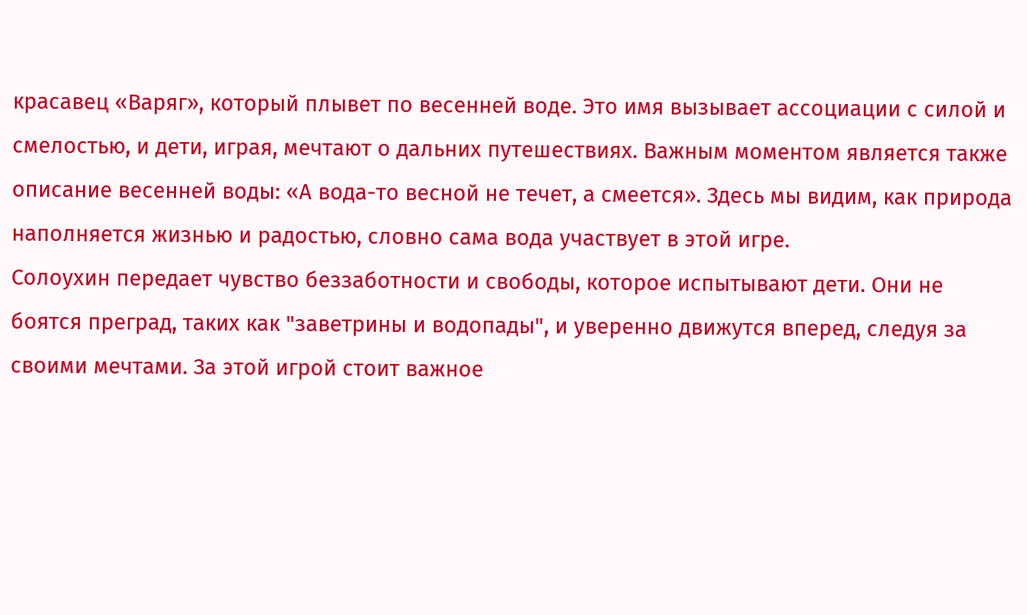красавец «Варяг», который плывет по весенней воде. Это имя вызывает ассоциации с силой и смелостью, и дети, играя, мечтают о дальних путешествиях. Важным моментом является также описание весенней воды: «А вода-то весной не течет, а смеется». Здесь мы видим, как природа наполняется жизнью и радостью, словно сама вода участвует в этой игре.
Солоухин передает чувство беззаботности и свободы, которое испытывают дети. Они не боятся преград, таких как "заветрины и водопады", и уверенно движутся вперед, следуя за своими мечтами. За этой игрой стоит важное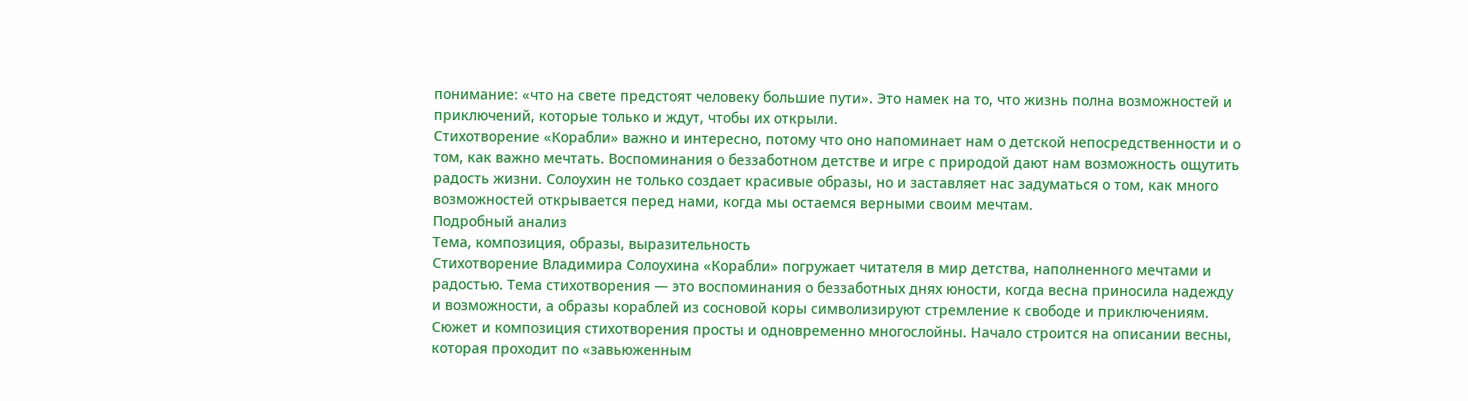понимание: «что на свете предстоят человеку большие пути». Это намек на то, что жизнь полна возможностей и приключений, которые только и ждут, чтобы их открыли.
Стихотворение «Корабли» важно и интересно, потому что оно напоминает нам о детской непосредственности и о том, как важно мечтать. Воспоминания о беззаботном детстве и игре с природой дают нам возможность ощутить радость жизни. Солоухин не только создает красивые образы, но и заставляет нас задуматься о том, как много возможностей открывается перед нами, когда мы остаемся верными своим мечтам.
Подробный анализ
Тема, композиция, образы, выразительность
Стихотворение Владимира Солоухина «Корабли» погружает читателя в мир детства, наполненного мечтами и радостью. Тема стихотворения — это воспоминания о беззаботных днях юности, когда весна приносила надежду и возможности, а образы кораблей из сосновой коры символизируют стремление к свободе и приключениям.
Сюжет и композиция стихотворения просты и одновременно многослойны. Начало строится на описании весны, которая проходит по «завьюженным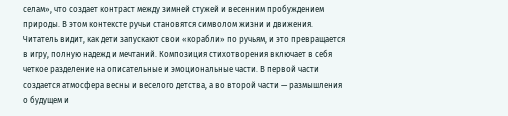селам», что создает контраст между зимней стужей и весенним пробуждением природы. В этом контексте ручьи становятся символом жизни и движения. Читатель видит, как дети запускают свои «корабли» по ручьям, и это превращается в игру, полную надежд и мечтаний. Композиция стихотворения включает в себя четкое разделение на описательные и эмоциональные части. В первой части создается атмосфера весны и веселого детства, а во второй части — размышления о будущем и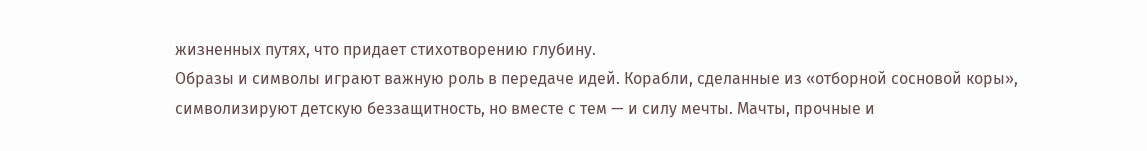жизненных путях, что придает стихотворению глубину.
Образы и символы играют важную роль в передаче идей. Корабли, сделанные из «отборной сосновой коры», символизируют детскую беззащитность, но вместе с тем — и силу мечты. Мачты, прочные и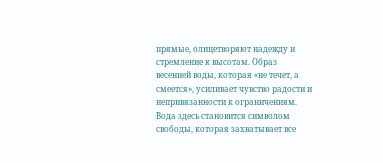прямые, олицетворяют надежду и стремление к высотам. Образ весенней воды, которая «не течет, а смеется», усиливает чувство радости и непривязанности к ограничениям. Вода здесь становится символом свободы, которая захватывает все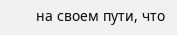на своем пути, что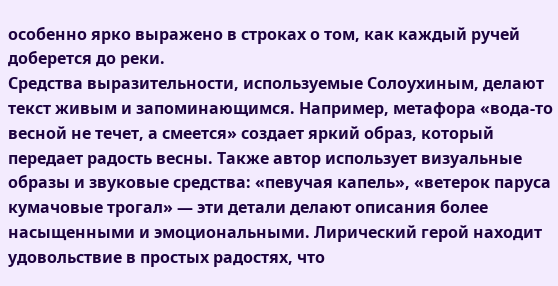особенно ярко выражено в строках о том, как каждый ручей доберется до реки.
Средства выразительности, используемые Солоухиным, делают текст живым и запоминающимся. Например, метафора «вода-то весной не течет, а смеется» создает яркий образ, который передает радость весны. Также автор использует визуальные образы и звуковые средства: «певучая капель», «ветерок паруса кумачовые трогал» — эти детали делают описания более насыщенными и эмоциональными. Лирический герой находит удовольствие в простых радостях, что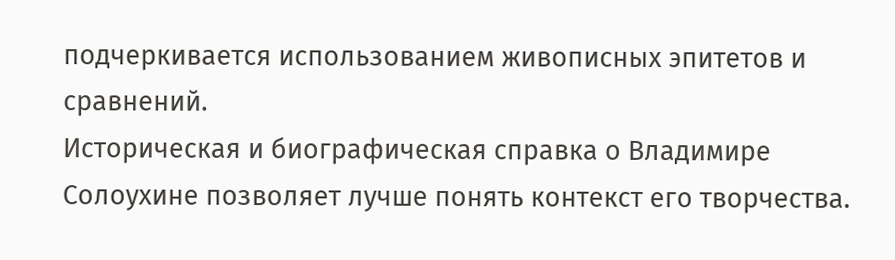подчеркивается использованием живописных эпитетов и сравнений.
Историческая и биографическая справка о Владимире Солоухине позволяет лучше понять контекст его творчества.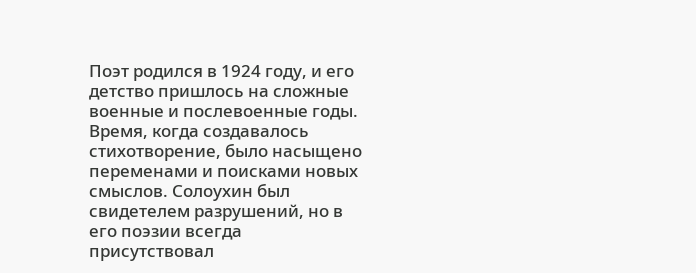Поэт родился в 1924 году, и его детство пришлось на сложные военные и послевоенные годы. Время, когда создавалось стихотворение, было насыщено переменами и поисками новых смыслов. Солоухин был свидетелем разрушений, но в его поэзии всегда присутствовал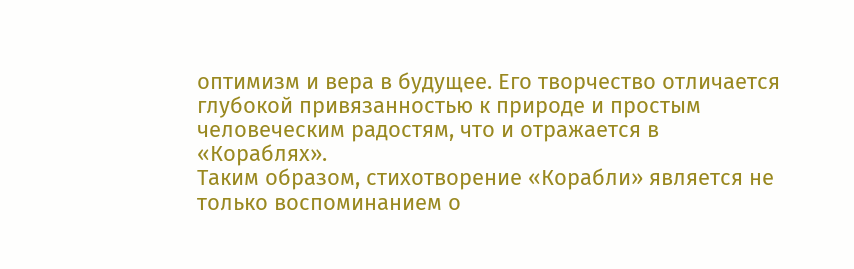оптимизм и вера в будущее. Его творчество отличается глубокой привязанностью к природе и простым человеческим радостям, что и отражается в «Кораблях».
Таким образом, стихотворение «Корабли» является не только воспоминанием о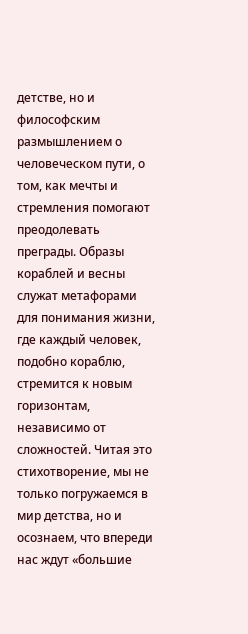детстве, но и философским размышлением о человеческом пути, о том, как мечты и стремления помогают преодолевать преграды. Образы кораблей и весны служат метафорами для понимания жизни, где каждый человек, подобно кораблю, стремится к новым горизонтам, независимо от сложностей. Читая это стихотворение, мы не только погружаемся в мир детства, но и осознаем, что впереди нас ждут «большие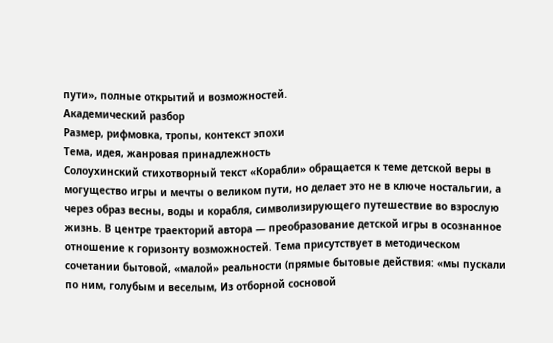пути», полные открытий и возможностей.
Академический разбор
Размер, рифмовка, тропы, контекст эпохи
Тема, идея, жанровая принадлежность
Солоухинский стихотворный текст «Корабли» обращается к теме детской веры в могущество игры и мечты о великом пути, но делает это не в ключе ностальгии, а через образ весны, воды и корабля, символизирующего путешествие во взрослую жизнь. В центре траекторий автора — преобразование детской игры в осознанное отношение к горизонту возможностей. Тема присутствует в методическом сочетании бытовой, «малой» реальности (прямые бытовые действия: «мы пускали по ним, голубым и веселым, Из отборной сосновой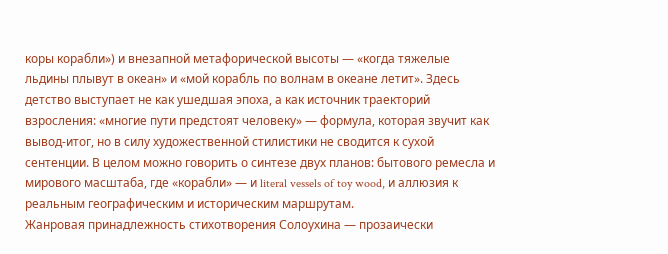коры корабли») и внезапной метафорической высоты — «когда тяжелые льдины плывут в океан» и «мой корабль по волнам в океане летит». Здесь детство выступает не как ушедшая эпоха, а как источник траекторий взросления: «многие пути предстоят человеку» — формула, которая звучит как вывод-итог, но в силу художественной стилистики не сводится к сухой сентенции. В целом можно говорить о синтезе двух планов: бытового ремесла и мирового масштаба, где «корабли» — и literal vessels of toy wood, и аллюзия к реальным географическим и историческим маршрутам.
Жанровая принадлежность стихотворения Солоухина — прозаически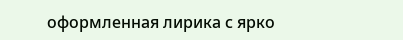оформленная лирика с ярко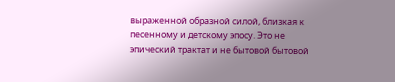выраженной образной силой, близкая к песенному и детскому эпосу. Это не эпический трактат и не бытовой бытовой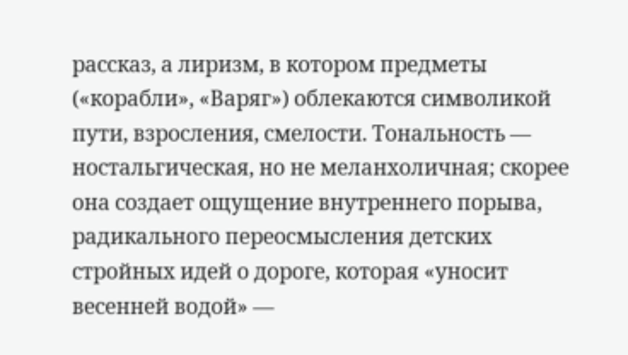рассказ, а лиризм, в котором предметы («корабли», «Варяг») облекаются символикой пути, взросления, смелости. Тональность — ностальгическая, но не меланхоличная; скорее она создает ощущение внутреннего порыва, радикального переосмысления детских стройных идей о дороге, которая «уносит весенней водой» —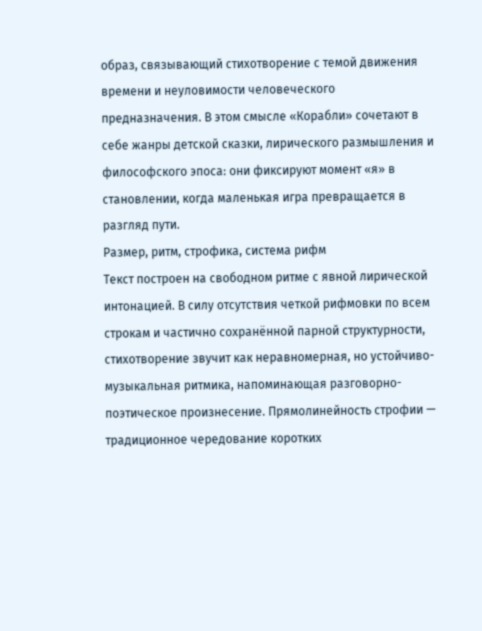образ, связывающий стихотворение с темой движения времени и неуловимости человеческого предназначения. В этом смысле «Корабли» сочетают в себе жанры детской сказки, лирического размышления и философского эпоса: они фиксируют момент «я» в становлении, когда маленькая игра превращается в разгляд пути.
Размер, ритм, строфика, система рифм
Текст построен на свободном ритме с явной лирической интонацией. В силу отсутствия четкой рифмовки по всем строкам и частично сохранённой парной структурности, стихотворение звучит как неравномерная, но устойчиво-музыкальная ритмика, напоминающая разговорно-поэтическое произнесение. Прямолинейность строфии — традиционное чередование коротких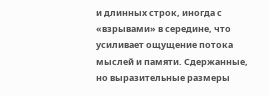и длинных строк, иногда с «взрывами» в середине, что усиливает ощущение потока мыслей и памяти. Сдержанные, но выразительные размеры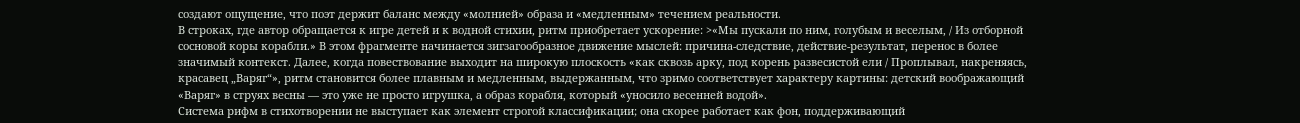создают ощущение, что поэт держит баланс между «молнией» образа и «медленным» течением реальности.
В строках, где автор обращается к игре детей и к водной стихии, ритм приобретает ускорение: >«Мы пускали по ним, голубым и веселым, / Из отборной сосновой коры корабли.» В этом фрагменте начинается зигзагообразное движение мыслей: причина-следствие, действие-результат, перенос в более значимый контекст. Далее, когда повествование выходит на широкую плоскость «как сквозь арку, под корень развесистой ели / Проплывал, накреняясь, красавец „Варяг“», ритм становится более плавным и медленным, выдержанным, что зримо соответствует характеру картины: детский воображающий «Варяг» в струях весны — это уже не просто игрушка, а образ корабля, который «уносило весенней водой».
Система рифм в стихотворении не выступает как элемент строгой классификации; она скорее работает как фон, поддерживающий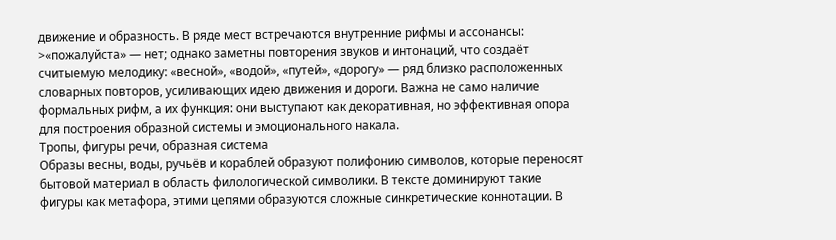движение и образность. В ряде мест встречаются внутренние рифмы и ассонансы: >«пожалуйста» — нет; однако заметны повторения звуков и интонаций, что создаёт считыемую мелодику: «весной», «водой», «путей», «дорогу» — ряд близко расположенных словарных повторов, усиливающих идею движения и дороги. Важна не само наличие формальных рифм, а их функция: они выступают как декоративная, но эффективная опора для построения образной системы и эмоционального накала.
Тропы, фигуры речи, образная система
Образы весны, воды, ручьёв и кораблей образуют полифонию символов, которые переносят бытовой материал в область филологической символики. В тексте доминируют такие фигуры как метафора, этими цепями образуются сложные синкретические коннотации. В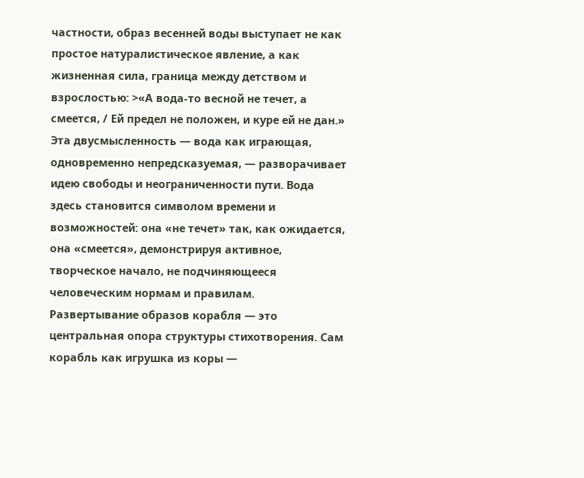частности, образ весенней воды выступает не как простое натуралистическое явление, а как жизненная сила, граница между детством и взрослостью: >«А вода-то весной не течет, а смеется, / Ей предел не положен, и куре ей не дан.» Эта двусмысленность — вода как играющая, одновременно непредсказуемая, — разворачивает идею свободы и неограниченности пути. Вода здесь становится символом времени и возможностей: она «не течет» так, как ожидается, она «смеется», демонстрируя активное, творческое начало, не подчиняющееся человеческим нормам и правилам.
Развертывание образов корабля — это центральная опора структуры стихотворения. Сам корабль как игрушка из коры —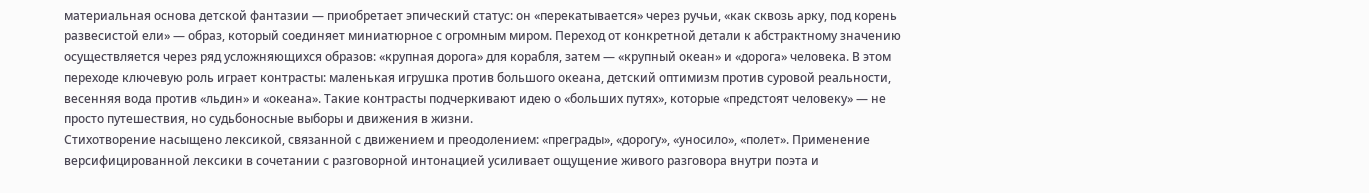материальная основа детской фантазии — приобретает эпический статус: он «перекатывается» через ручьи, «как сквозь арку, под корень развесистой ели» — образ, который соединяет миниатюрное с огромным миром. Переход от конкретной детали к абстрактному значению осуществляется через ряд усложняющихся образов: «крупная дорога» для корабля, затем — «крупный океан» и «дорога» человека. В этом переходе ключевую роль играет контрасты: маленькая игрушка против большого океана, детский оптимизм против суровой реальности, весенняя вода против «льдин» и «океана». Такие контрасты подчеркивают идею о «больших путях», которые «предстоят человеку» — не просто путешествия, но судьбоносные выборы и движения в жизни.
Стихотворение насыщено лексикой, связанной с движением и преодолением: «преграды», «дорогу», «уносило», «полет». Применение версифицированной лексики в сочетании с разговорной интонацией усиливает ощущение живого разговора внутри поэта и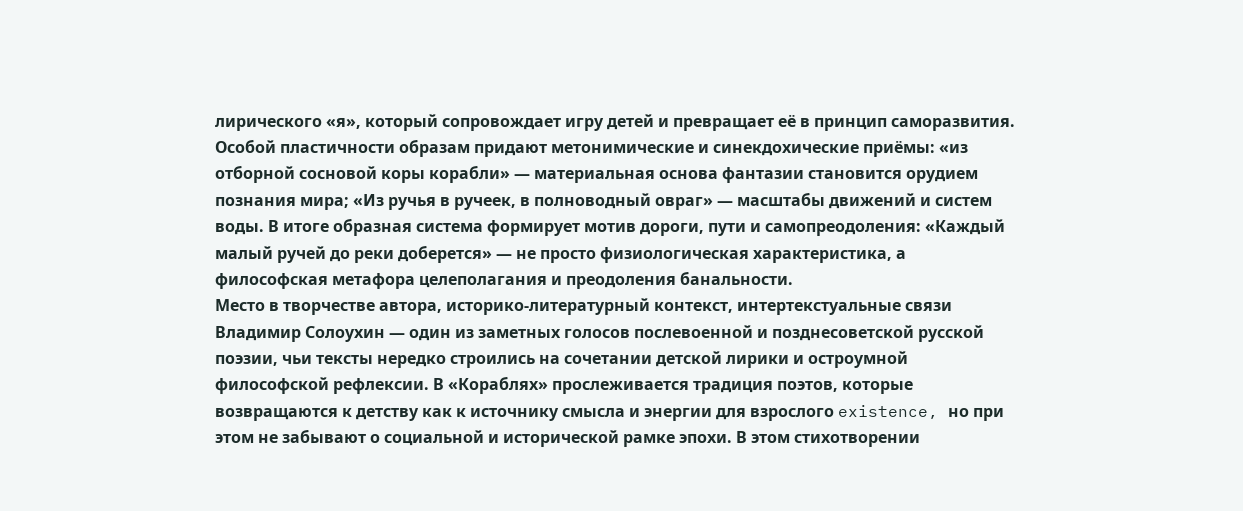лирического «я», который сопровождает игру детей и превращает её в принцип саморазвития. Особой пластичности образам придают метонимические и синекдохические приёмы: «из отборной сосновой коры корабли» — материальная основа фантазии становится орудием познания мира; «Из ручья в ручеек, в полноводный овраг» — масштабы движений и систем воды. В итоге образная система формирует мотив дороги, пути и самопреодоления: «Каждый малый ручей до реки доберется» — не просто физиологическая характеристика, а философская метафора целеполагания и преодоления банальности.
Место в творчестве автора, историко-литературный контекст, интертекстуальные связи
Владимир Солоухин — один из заметных голосов послевоенной и позднесоветской русской поэзии, чьи тексты нередко строились на сочетании детской лирики и остроумной философской рефлексии. В «Кораблях» прослеживается традиция поэтов, которые возвращаются к детству как к источнику смысла и энергии для взрослого existence, но при этом не забывают о социальной и исторической рамке эпохи. В этом стихотворении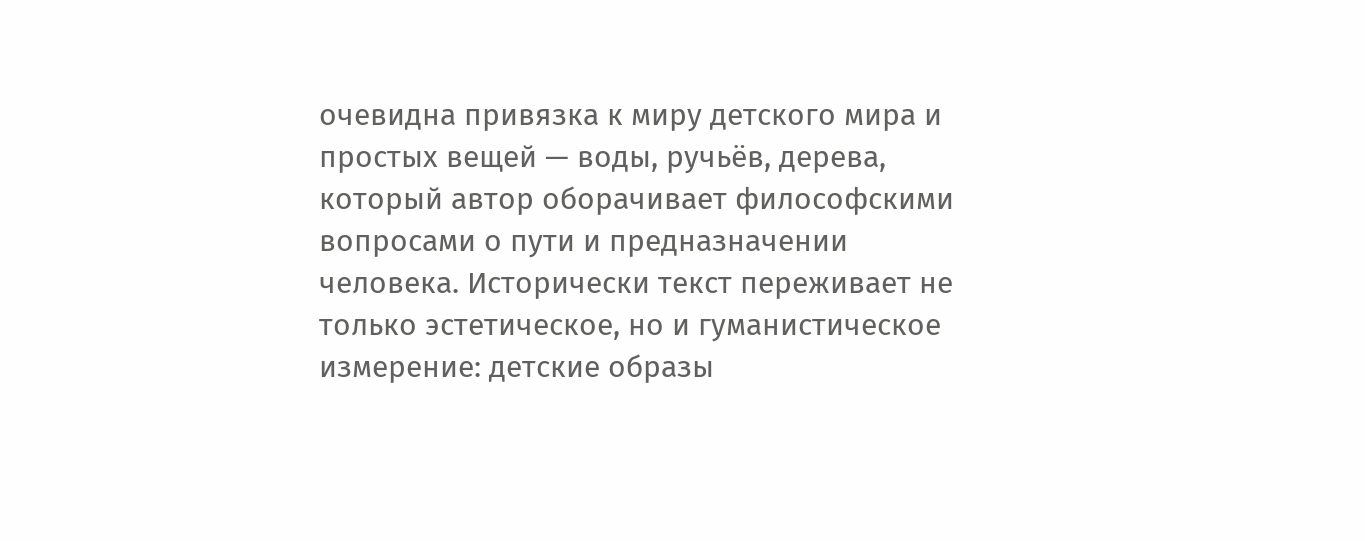очевидна привязка к миру детского мира и простых вещей — воды, ручьёв, дерева, который автор оборачивает философскими вопросами о пути и предназначении человека. Исторически текст переживает не только эстетическое, но и гуманистическое измерение: детские образы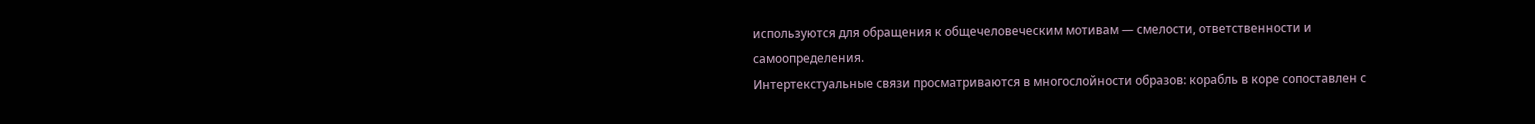используются для обращения к общечеловеческим мотивам — смелости, ответственности и самоопределения.
Интертекстуальные связи просматриваются в многослойности образов: корабль в коре сопоставлен с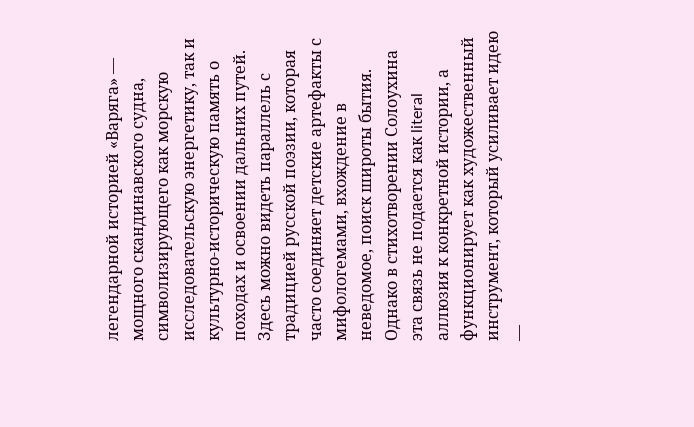легендарной историей «Варяга» — мощного скандинавского судна, символизирующего как морскую исследовательскую энергетику, так и культурно-историческую память о походах и освоении дальних путей. Здесь можно видеть параллель с традицией русской поэзии, которая часто соединяет детские артефакты с мифологемами, вхождение в неведомое, поиск широты бытия. Однако в стихотворении Солоухина эта связь не подается как literal аллюзия к конкретной истории, а функционирует как художественный инструмент, который усиливает идею —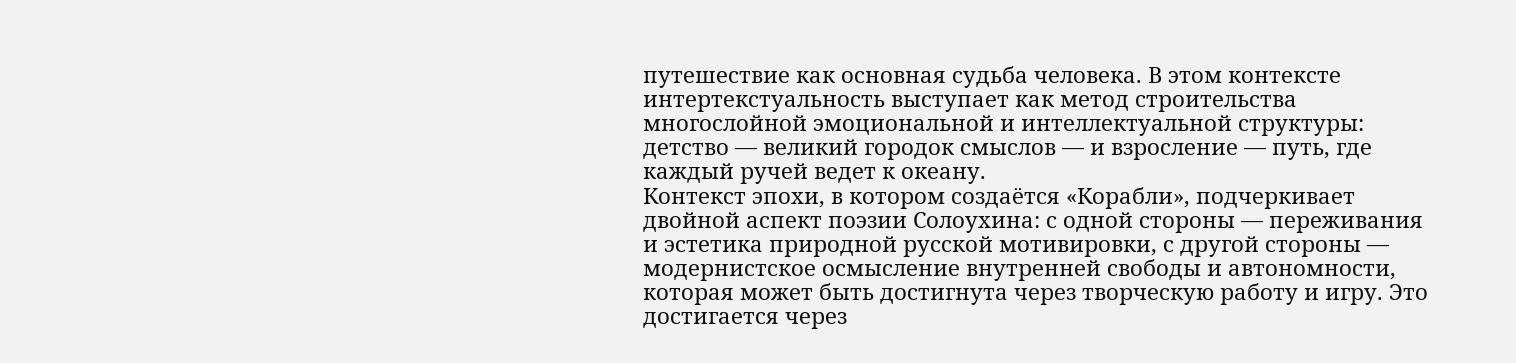путешествие как основная судьба человека. В этом контексте интертекстуальность выступает как метод строительства многослойной эмоциональной и интеллектуальной структуры: детство — великий городок смыслов — и взросление — путь, где каждый ручей ведет к океану.
Контекст эпохи, в котором создаётся «Корабли», подчеркивает двойной аспект поэзии Солоухина: с одной стороны — переживания и эстетика природной русской мотивировки, с другой стороны — модернистское осмысление внутренней свободы и автономности, которая может быть достигнута через творческую работу и игру. Это достигается через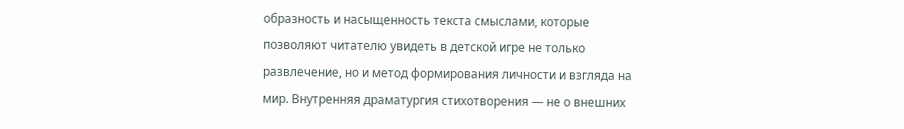образность и насыщенность текста смыслами, которые позволяют читателю увидеть в детской игре не только развлечение, но и метод формирования личности и взгляда на мир. Внутренняя драматургия стихотворения — не о внешних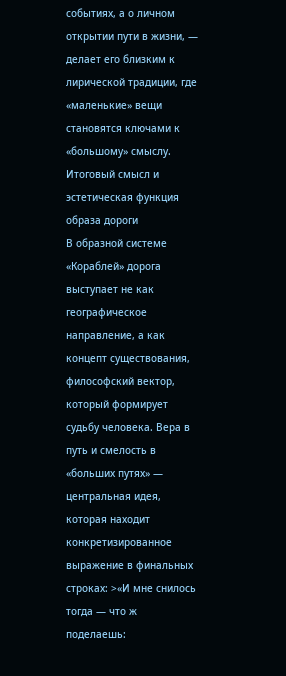событиях, а о личном открытии пути в жизни, — делает его близким к лирической традиции, где «маленькие» вещи становятся ключами к «большому» смыслу.
Итоговый смысл и эстетическая функция образа дороги
В образной системе «Кораблей» дорога выступает не как географическое направление, а как концепт существования, философский вектор, который формирует судьбу человека. Вера в путь и смелость в «больших путях» — центральная идея, которая находит конкретизированное выражение в финальных строках: >«И мне снилось тогда — что ж поделаешь: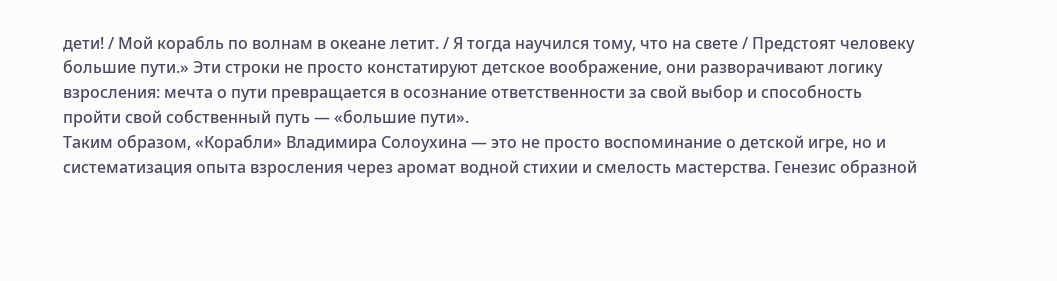дети! / Мой корабль по волнам в океане летит. / Я тогда научился тому, что на свете / Предстоят человеку большие пути.» Эти строки не просто констатируют детское воображение, они разворачивают логику взросления: мечта о пути превращается в осознание ответственности за свой выбор и способность пройти свой собственный путь — «большие пути».
Таким образом, «Корабли» Владимира Солоухина — это не просто воспоминание о детской игре, но и систематизация опыта взросления через аромат водной стихии и смелость мастерства. Генезис образной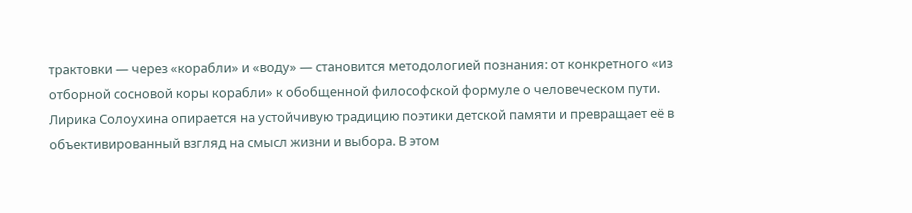трактовки — через «корабли» и «воду» — становится методологией познания: от конкретного «из отборной сосновой коры корабли» к обобщенной философской формуле о человеческом пути. Лирика Солоухина опирается на устойчивую традицию поэтики детской памяти и превращает её в объективированный взгляд на смысл жизни и выбора. В этом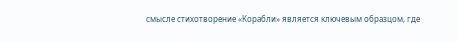смысле стихотворение «Корабли» является ключевым образцом, где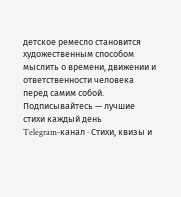детское ремесло становится художественным способом мыслить о времени, движении и ответственности человека перед самим собой.
Подписывайтесь — лучшие стихи каждый день
Telegram-канал · Стихи, квизы и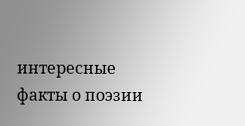интересные факты о поэзии